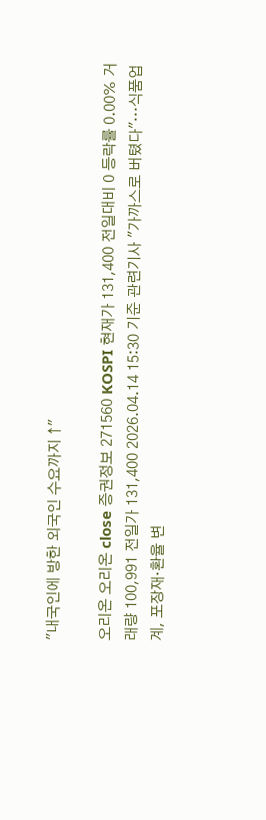"내국인에 방한 외국인 수요까지 ↑"

오리온 오리온 close 증권정보 271560 KOSPI 현재가 131,400 전일대비 0 등락률 0.00% 거래량 100,991 전일가 131,400 2026.04.14 15:30 기준 관련기사 "가까스로 버텼다"…식품업계, 포장재·환율 변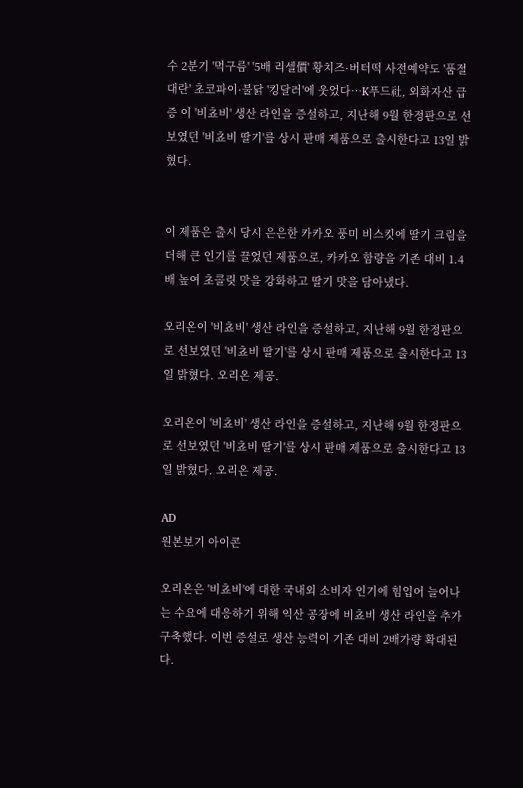수 2분기 '먹구름' '5배 리셀價' 황치즈·버터떡 사전예약도 '품절대란' 초코파이·불닭 '킹달러'에 웃었다…K푸드社, 외화자산 급증 이 '비쵸비' 생산 라인을 증설하고, 지난해 9월 한정판으로 선보였던 '비쵸비 딸기'를 상시 판매 제품으로 출시한다고 13일 밝혔다.


이 제품은 출시 당시 은은한 카카오 풍미 비스킷에 딸기 크림을 더해 큰 인기를 끌었던 제품으로, 카카오 함량을 기존 대비 1.4배 높여 초콜릿 맛을 강화하고 딸기 맛을 담아냈다.

오리온이 '비쵸비' 생산 라인을 증설하고, 지난해 9월 한정판으로 선보였던 '비쵸비 딸기'를 상시 판매 제품으로 출시한다고 13일 밝혔다. 오리온 제공.

오리온이 '비쵸비' 생산 라인을 증설하고, 지난해 9월 한정판으로 선보였던 '비쵸비 딸기'를 상시 판매 제품으로 출시한다고 13일 밝혔다. 오리온 제공.

AD
원본보기 아이콘

오리온은 '비쵸비'에 대한 국내외 소비자 인기에 힘입어 늘어나는 수요에 대응하기 위해 익산 공장에 비쵸비 생산 라인을 추가 구축했다. 이번 증설로 생산 능력이 기존 대비 2배가량 확대된다.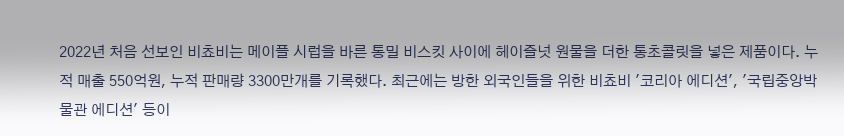2022년 처음 선보인 비쵸비는 메이플 시럽을 바른 통밀 비스킷 사이에 헤이즐넛 원물을 더한 통초콜릿을 넣은 제품이다. 누적 매출 550억원, 누적 판매량 3300만개를 기록했다. 최근에는 방한 외국인들을 위한 비쵸비 '코리아 에디션', '국립중앙박물관 에디션' 등이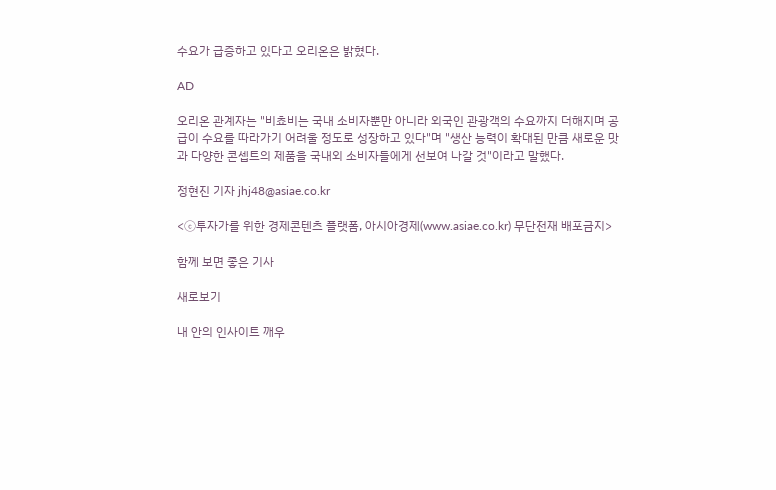수요가 급증하고 있다고 오리온은 밝혔다.

AD

오리온 관계자는 "비쵸비는 국내 소비자뿐만 아니라 외국인 관광객의 수요까지 더해지며 공급이 수요를 따라가기 어려울 정도로 성장하고 있다"며 "생산 능력이 확대된 만큼 새로운 맛과 다양한 콘셉트의 제품을 국내외 소비자들에게 선보여 나갈 것"이라고 말했다.

정현진 기자 jhj48@asiae.co.kr

<ⓒ투자가를 위한 경제콘텐츠 플랫폼, 아시아경제(www.asiae.co.kr) 무단전재 배포금지>

함께 보면 좋은 기사

새로보기

내 안의 인사이트 깨우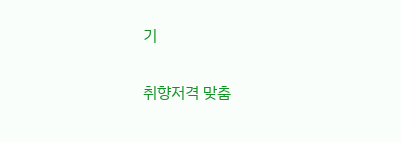기

취향저격 맞춤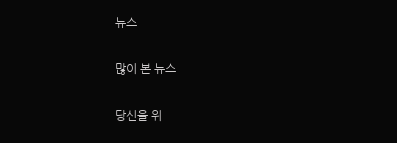뉴스

많이 본 뉴스

당신을 위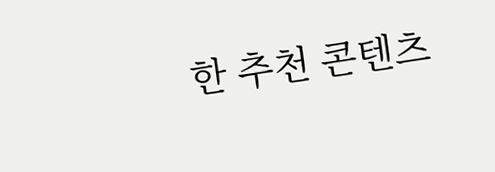한 추천 콘텐츠